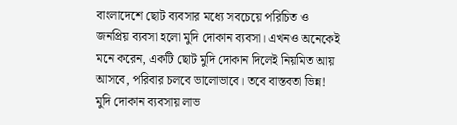বাংলাদেশে ছোট ব্যবসার মধ্যে সবচেয়ে পরিচিত ও জনপ্রিয় ব্যবসা হলো মুদি দোকান ব্যবসা। এখনও অনেকেই মনে করেন, একটি ছোট মুদি দোকান দিলেই নিয়মিত আয় আসবে, পরিবার চলবে ভালোভাবে। তবে বাস্তবতা ভিন্ন! মুদি দোকান ব্যবসায় লাভ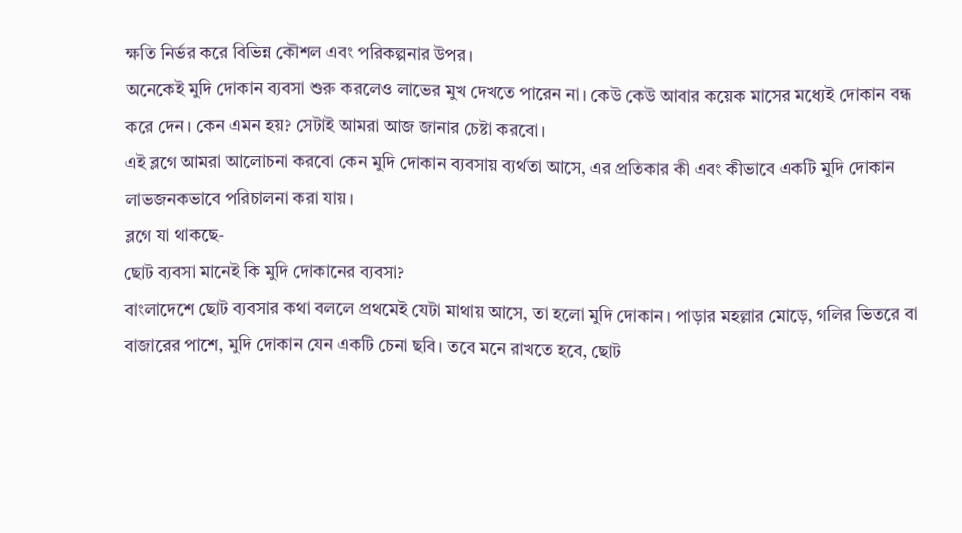ক্ষতি নির্ভর করে বিভিন্ন কৌশল এবং পরিকল্পনার উপর।
অনেকেই মুদি দোকান ব্যবসা শুরু করলেও লাভের মুখ দেখতে পারেন না। কেউ কেউ আবার কয়েক মাসের মধ্যেই দোকান বন্ধ করে দেন। কেন এমন হয়? সেটাই আমরা আজ জানার চেষ্টা করবো।
এই ব্লগে আমরা আলোচনা করবো কেন মুদি দোকান ব্যবসায় ব্যর্থতা আসে, এর প্রতিকার কী এবং কীভাবে একটি মুদি দোকান লাভজনকভাবে পরিচালনা করা যায়।
ব্লগে যা থাকছে-
ছোট ব্যবসা মানেই কি মুদি দোকানের ব্যবসা?
বাংলাদেশে ছোট ব্যবসার কথা বললে প্রথমেই যেটা মাথায় আসে, তা হলো মুদি দোকান। পাড়ার মহল্লার মোড়ে, গলির ভিতরে বা বাজারের পাশে, মুদি দোকান যেন একটি চেনা ছবি। তবে মনে রাখতে হবে, ছোট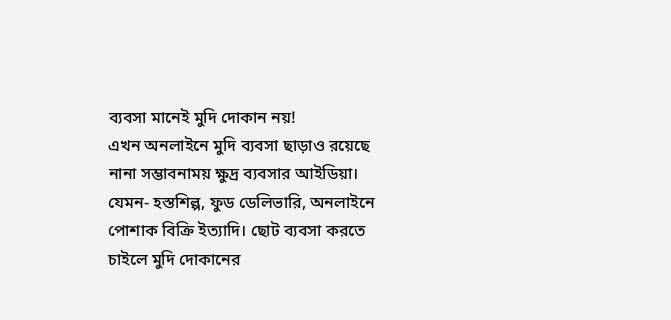ব্যবসা মানেই মুদি দোকান নয়!
এখন অনলাইনে মুদি ব্যবসা ছাড়াও রয়েছে নানা সম্ভাবনাময় ক্ষুদ্র ব্যবসার আইডিয়া। যেমন- হস্তশিল্প, ফুড ডেলিভারি, অনলাইনে পোশাক বিক্রি ইত্যাদি। ছোট ব্যবসা করতে চাইলে মুদি দোকানের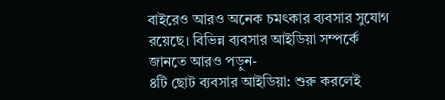বাইরেও আরও অনেক চমৎকার ব্যবসার সুযোগ রয়েছে। বিভিন্ন ব্যবসার আইডিয়া সম্পর্কে জানতে আরও পড়ুন-
৪টি ছোট ব্যবসার আইডিয়া: শুরু করলেই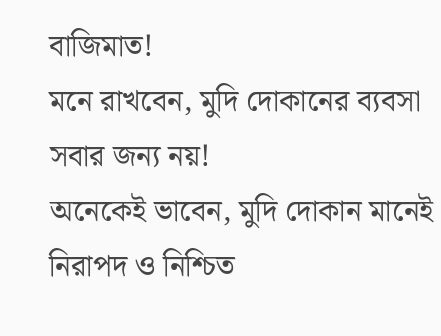বাজিমাত!
মনে রাখবেন, মুদি দোকানের ব্যবসা সবার জন্য নয়!
অনেকেই ভাবেন, মুদি দোকান মানেই নিরাপদ ও নিশ্চিত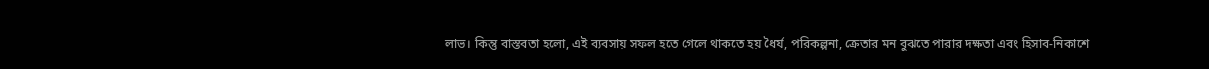লাভ। কিন্তু বাস্তবতা হলো, এই ব্যবসায় সফল হতে গেলে থাকতে হয় ধৈর্য, পরিকল্পনা, ক্রেতার মন বুঝতে পারার দক্ষতা এবং হিসাব-নিকাশে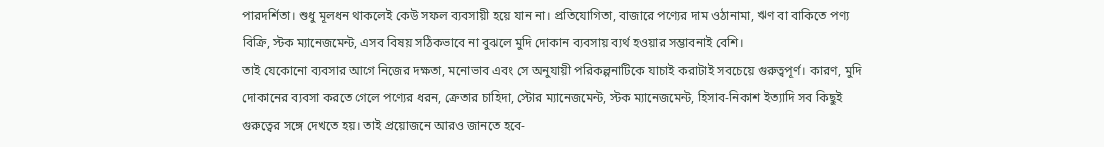পারদর্শিতা। শুধু মূলধন থাকলেই কেউ সফল ব্যবসায়ী হয়ে যান না। প্রতিযোগিতা, বাজারে পণ্যের দাম ওঠানামা, ঋণ বা বাকিতে পণ্য বিক্রি, স্টক ম্যানেজমেন্ট, এসব বিষয় সঠিকভাবে না বুঝলে মুদি দোকান ব্যবসায় ব্যর্থ হওয়ার সম্ভাবনাই বেশি।
তাই যেকোনো ব্যবসার আগে নিজের দক্ষতা, মনোভাব এবং সে অনুযায়ী পরিকল্পনাটিকে যাচাই করাটাই সবচেয়ে গুরুত্বপূর্ণ। কারণ, মুদি দোকানের ব্যবসা করতে গেলে পণ্যের ধরন, ক্রেতার চাহিদা, স্টোর ম্যানেজমেন্ট, স্টক ম্যানেজমেন্ট, হিসাব-নিকাশ ইত্যাদি সব কিছুই গুরুত্বের সঙ্গে দেখতে হয়। তাই প্রয়োজনে আরও জানতে হবে-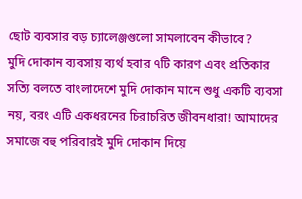ছোট ব্যবসার বড় চ্যালেঞ্জগুলো সামলাবেন কীভাবে?
মুদি দোকান ব্যবসায় ব্যর্থ হবার ৭টি কারণ এবং প্রতিকার
সত্যি বলতে বাংলাদেশে মুদি দোকান মানে শুধু একটি ব্যবসা নয়, বরং এটি একধরনের চিরাচরিত জীবনধারা! আমাদের সমাজে বহু পরিবারই মুদি দোকান দিয়ে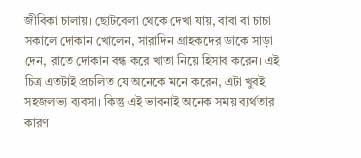জীবিকা চালায়। ছোটবেলা থেকে দেখা যায়, বাবা বা চাচা সকালে দোকান খোলেন, সারাদিন গ্রাহকদের ডাকে সাড়া দেন, রাতে দোকান বন্ধ করে খাতা নিয়ে হিসাব করেন। এই চিত্র এতটাই প্রচলিত যে অনেকে মনে করেন, এটা খুবই সহজলভ্য ব্যবসা। কিন্তু এই ভাবনাই অনেক সময় ব্যর্থতার কারণ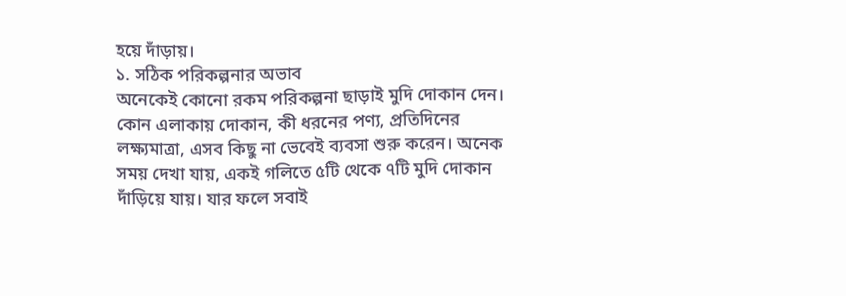হয়ে দাঁড়ায়।
১. সঠিক পরিকল্পনার অভাব
অনেকেই কোনো রকম পরিকল্পনা ছাড়াই মুদি দোকান দেন। কোন এলাকায় দোকান, কী ধরনের পণ্য, প্রতিদিনের লক্ষ্যমাত্রা, এসব কিছু না ভেবেই ব্যবসা শুরু করেন। অনেক সময় দেখা যায়, একই গলিতে ৫টি থেকে ৭টি মুদি দোকান দাঁড়িয়ে যায়। যার ফলে সবাই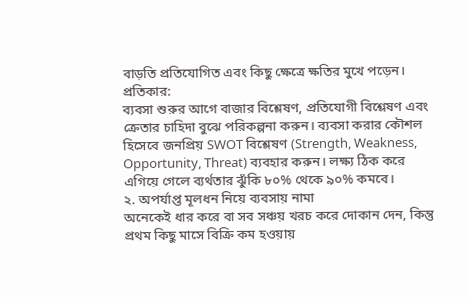বাড়তি প্রতিযোগিত এবং কিছু ক্ষেত্রে ক্ষতির মুখে পড়েন।
প্রতিকার:
ব্যবসা শুরুর আগে বাজার বিশ্লেষণ, প্রতিযোগী বিশ্লেষণ এবং ক্রেতার চাহিদা বুঝে পরিকল্পনা করুন। ব্যবসা করার কৌশল হিসেবে জনপ্রিয় SWOT বিশ্লেষণ (Strength, Weakness, Opportunity, Threat) ব্যবহার করুন। লক্ষ্য ঠিক করে এগিয়ে গেলে ব্যর্থতার ঝুঁকি ৮০% থেকে ৯০% কমবে।
২. অপর্যাপ্ত মূলধন নিয়ে ব্যবসায় নামা
অনেকেই ধার করে বা সব সঞ্চয় খরচ করে দোকান দেন, কিন্তু প্রথম কিছু মাসে বিক্রি কম হওয়ায়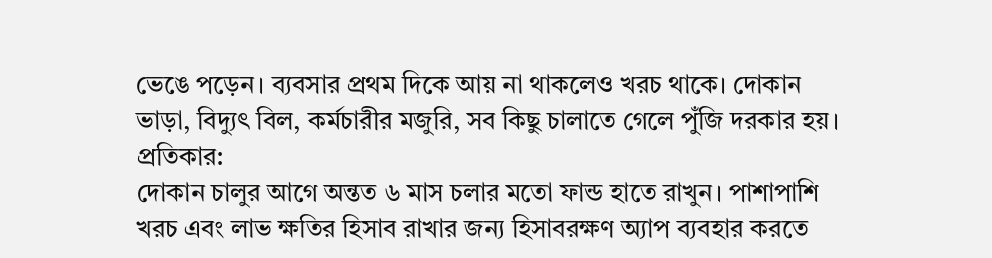ভেঙে পড়েন। ব্যবসার প্রথম দিকে আয় না থাকলেও খরচ থাকে। দোকান ভাড়া, বিদ্যুৎ বিল, কর্মচারীর মজুরি, সব কিছু চালাতে গেলে পুঁজি দরকার হয়।
প্রতিকার:
দোকান চালুর আগে অন্তত ৬ মাস চলার মতো ফান্ড হাতে রাখুন। পাশাপাশি খরচ এবং লাভ ক্ষতির হিসাব রাখার জন্য হিসাবরক্ষণ অ্যাপ ব্যবহার করতে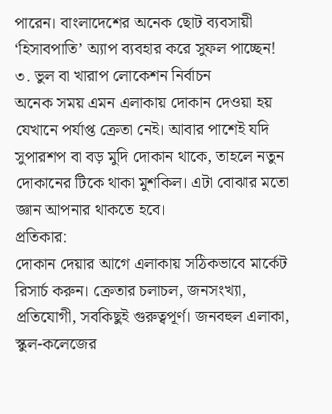পারেন। বাংলাদেশের অনেক ছোট ব্যবসায়ী ‘হিসাবপাতি’ অ্যাপ ব্যবহার করে সুফল পাচ্ছেন!
৩. ভুল বা খারাপ লোকেশন নির্বাচন
অনেক সময় এমন এলাকায় দোকান দেওয়া হয় যেখানে পর্যাপ্ত ক্রেতা নেই। আবার পাশেই যদি সুপারশপ বা বড় মুদি দোকান থাকে, তাহলে নতুন দোকানের টিকে থাকা মুশকিল। এটা বোঝার মতো জ্ঞান আপনার থাকতে হবে।
প্রতিকার:
দোকান দেয়ার আগে এলাকায় সঠিকভাবে মার্কেট রিসার্চ করুন। ক্রেতার চলাচল, জনসংখ্যা, প্রতিযোগী, সবকিছুই গুরুত্বপূর্ণ। জনবহুল এলাকা, স্কুল-কলেজের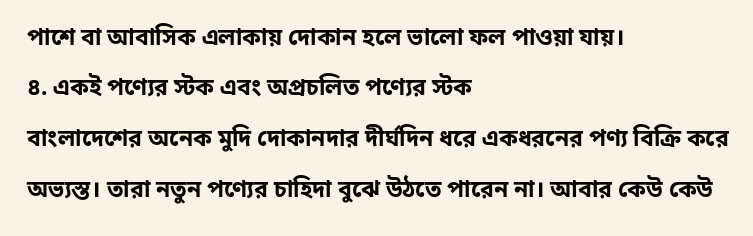পাশে বা আবাসিক এলাকায় দোকান হলে ভালো ফল পাওয়া যায়।
৪. একই পণ্যের স্টক এবং অপ্রচলিত পণ্যের স্টক
বাংলাদেশের অনেক মুদি দোকানদার দীর্ঘদিন ধরে একধরনের পণ্য বিক্রি করে অভ্যস্ত। তারা নতুন পণ্যের চাহিদা বুঝে উঠতে পারেন না। আবার কেউ কেউ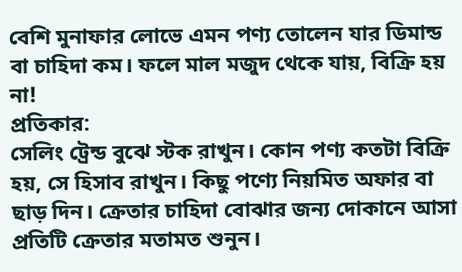বেশি মুনাফার লোভে এমন পণ্য তোলেন যার ডিমান্ড বা চাহিদা কম। ফলে মাল মজুদ থেকে যায়, বিক্রি হয় না!
প্রতিকার:
সেলিং ট্রেন্ড বুঝে স্টক রাখুন। কোন পণ্য কতটা বিক্রি হয়, সে হিসাব রাখুন। কিছু পণ্যে নিয়মিত অফার বা ছাড় দিন। ক্রেতার চাহিদা বোঝার জন্য দোকানে আসা প্রতিটি ক্রেতার মতামত শুনুন।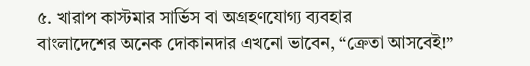৫. খারাপ কাস্টমার সার্ভিস বা অগ্রহণযোগ্য ব্যবহার
বাংলাদেশের অনেক দোকানদার এখনো ভাবেন, “ক্রেতা আসবেই!”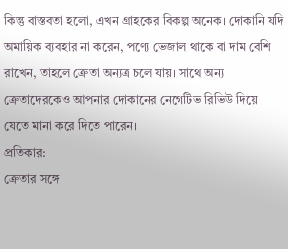কিন্তু বাস্তবতা হলো, এখন গ্রাহকের বিকল্প অনেক। দোকানি যদি অমায়িক ব্যবহার না করেন, পণ্যে ভেজাল থাকে বা দাম বেশি রাখেন, তাহলে ক্রেতা অন্যত্র চলে যায়। সাথে অন্য ক্রেতাদেরকেও আপনার দোকানের নেগেটিভ রিভিউ দিয়ে যেতে মানা করে দিতে পারেন।
প্রতিকার:
ক্রেতার সঙ্গে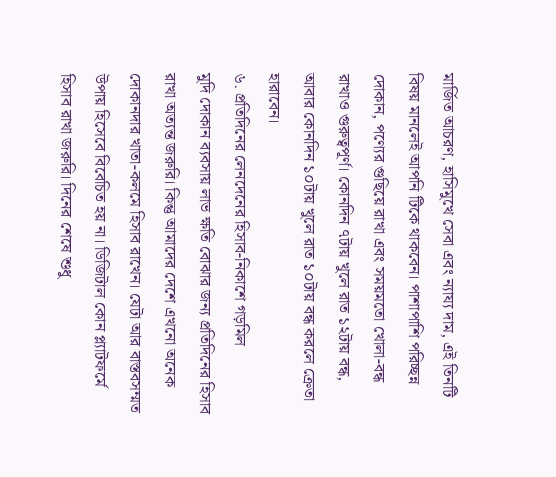মার্জিত আচরণ, হাসিমুখে সেবা এবং ন্যায্য দাম, এই তিনটি বিষয় মানলেই আপনি টিকে থাকবেন। পাশাপাশি পরিচ্ছন্ন দোকান, পণ্যের গুছিয়ে রাখা এবং সময়মতো খোলা-বন্ধ রাখাও গুরুত্বপূর্ণ। কোনদিন ৭টায় খুলে রাত ১২টায় বন্ধ, আবার কোনদিন ১০টায় খুলে রাত ১০টায় বন্ধ করলে ক্রেতা হারাবেন।
৬. প্রতিদিনের লেনদেনের হিসাব-নিকাশে গড়মিল
মুদি দোকান ব্যবসায় লাভ ক্ষতি বোঝার জন্য প্রতিদিনের হিসাব রাখা অত্যন্ত জরুরি। কিন্তু আমাদের দেশে এখনো অনেক দোকানদার খাতা-কলমে হিসাব রাখেন। যেটা আর বাস্তবসম্মত উপায় হিসেবে বিবেচিত হয় না। ডিজিটাল কোন প্ল্যাটফর্মে হিসাব রাখা জরুরি। দিনের শেষে শুধু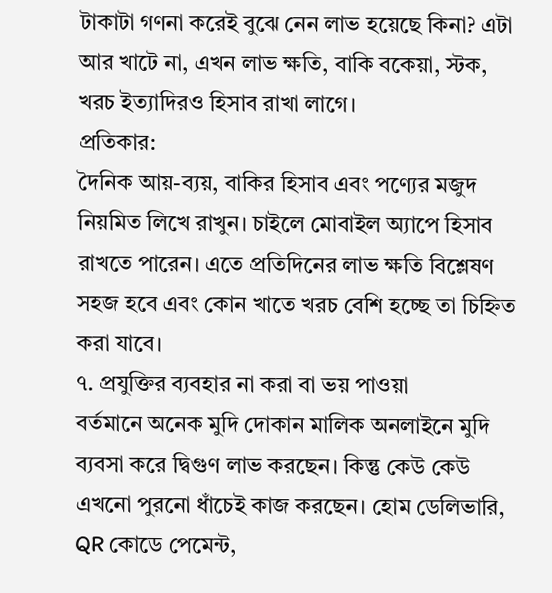টাকাটা গণনা করেই বুঝে নেন লাভ হয়েছে কিনা? এটা আর খাটে না, এখন লাভ ক্ষতি, বাকি বকেয়া, স্টক, খরচ ইত্যাদিরও হিসাব রাখা লাগে।
প্রতিকার:
দৈনিক আয়-ব্যয়, বাকির হিসাব এবং পণ্যের মজুদ নিয়মিত লিখে রাখুন। চাইলে মোবাইল অ্যাপে হিসাব রাখতে পারেন। এতে প্রতিদিনের লাভ ক্ষতি বিশ্লেষণ সহজ হবে এবং কোন খাতে খরচ বেশি হচ্ছে তা চিহ্নিত করা যাবে।
৭. প্রযুক্তির ব্যবহার না করা বা ভয় পাওয়া
বর্তমানে অনেক মুদি দোকান মালিক অনলাইনে মুদি ব্যবসা করে দ্বিগুণ লাভ করছেন। কিন্তু কেউ কেউ এখনো পুরনো ধাঁচেই কাজ করছেন। হোম ডেলিভারি, QR কোডে পেমেন্ট,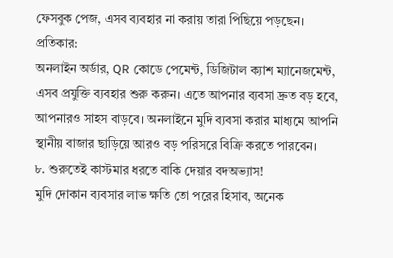ফেসবুক পেজ, এসব ব্যবহার না করায় তারা পিছিয়ে পড়ছেন।
প্রতিকার:
অনলাইন অর্ডার, QR কোডে পেমেন্ট, ডিজিটাল ক্যাশ ম্যানেজমেন্ট, এসব প্রযুক্তি ব্যবহার শুরু করুন। এতে আপনার ব্যবসা দ্রুত বড় হবে, আপনারও সাহস বাড়বে। অনলাইনে মুদি ব্যবসা করার মাধ্যমে আপনি স্থানীয় বাজার ছাড়িয়ে আরও বড় পরিসরে বিক্রি করতে পারবেন।
৮. শুরুতেই কাস্টমার ধরতে বাকি দেয়ার বদঅভ্যাস!
মুদি দোকান ব্যবসার লাভ ক্ষতি তো পরের হিসাব, অনেক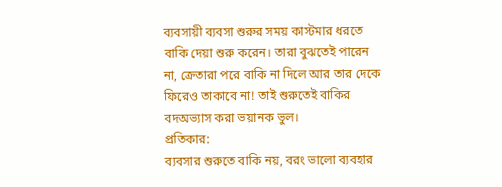ব্যবসায়ী ব্যবসা শুরুর সময় কাস্টমার ধরতে বাকি দেয়া শুরু করেন। তারা বুঝতেই পারেন না, ক্রেতারা পরে বাকি না দিলে আর তার দেকে ফিরেও তাকাবে না! তাই শুরুতেই বাকির বদঅভ্যাস করা ভয়ানক ভুল।
প্রতিকার:
ব্যবসার শুরুতে বাকি নয়, বরং ভালো ব্যবহার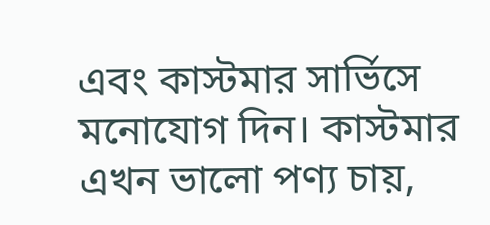এবং কাস্টমার সার্ভিসে মনোযোগ দিন। কাস্টমার এখন ভালো পণ্য চায়,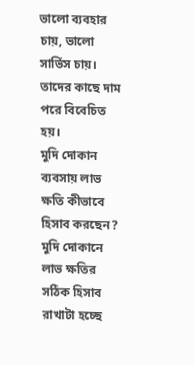ভালো ব্যবহার চায়, ভালো সার্ভিস চায়। তাদের কাছে দাম পরে বিবেচিত হয়।
মুদি দোকান ব্যবসায় লাভ ক্ষতি কীভাবে হিসাব করছেন?
মুদি দোকানে লাভ ক্ষতির সঠিক হিসাব রাখাটা হচ্ছে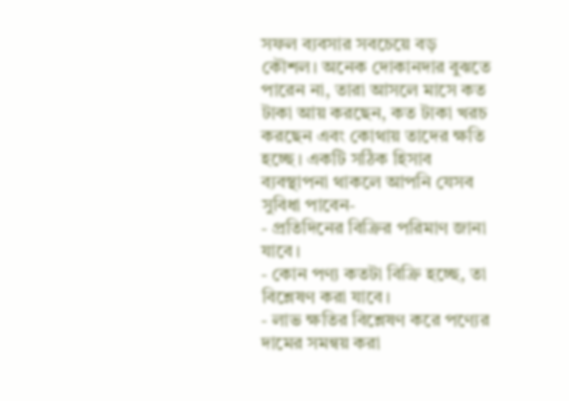সফল ব্যবসার সবচেয়ে বড় কৌশল। অনেক দোকানদার বুঝতে পারেন না, তারা আসলে মাসে কত টাকা আয় করছেন, কত টাকা খরচ করছেন এবং কোথায় তাদের ক্ষতি হচ্ছে। একটি সঠিক হিসাব ব্যবস্থাপনা থাকলে আপনি যেসব সুবিধা পাবেন-
- প্রতিদিনের বিক্রির পরিমাণ জানা যাবে।
- কোন পণ্য কতটা বিক্রি হচ্ছে, তা বিশ্লেষণ করা যাবে।
- লাভ ক্ষতির বিশ্লেষণ করে পণ্যের দামের সমন্বয় করা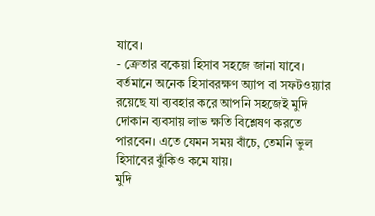যাবে।
- ক্রেতার বকেয়া হিসাব সহজে জানা যাবে।
বর্তমানে অনেক হিসাবরক্ষণ অ্যাপ বা সফটওয়্যার রয়েছে যা ব্যবহার করে আপনি সহজেই মুদি দোকান ব্যবসায় লাভ ক্ষতি বিশ্লেষণ করতে পারবেন। এতে যেমন সময় বাঁচে, তেমনি ভুল হিসাবের ঝুঁকিও কমে যায়।
মুদি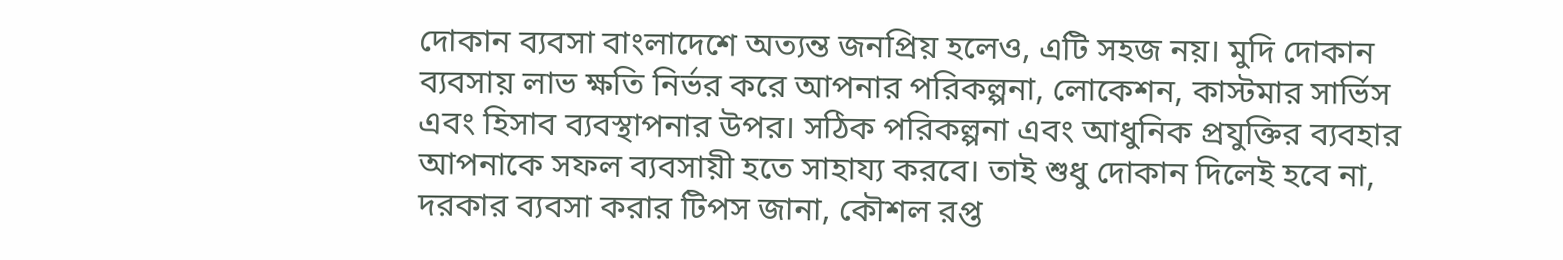দোকান ব্যবসা বাংলাদেশে অত্যন্ত জনপ্রিয় হলেও, এটি সহজ নয়। মুদি দোকান ব্যবসায় লাভ ক্ষতি নির্ভর করে আপনার পরিকল্পনা, লোকেশন, কাস্টমার সার্ভিস এবং হিসাব ব্যবস্থাপনার উপর। সঠিক পরিকল্পনা এবং আধুনিক প্রযুক্তির ব্যবহার আপনাকে সফল ব্যবসায়ী হতে সাহায্য করবে। তাই শুধু দোকান দিলেই হবে না, দরকার ব্যবসা করার টিপস জানা, কৌশল রপ্ত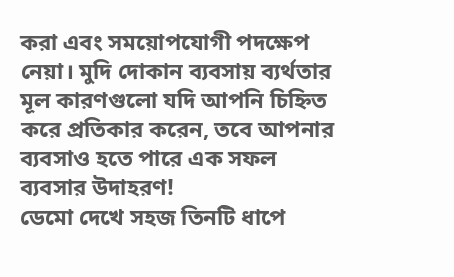করা এবং সময়োপযোগী পদক্ষেপ নেয়া। মুদি দোকান ব্যবসায় ব্যর্থতার মূল কারণগুলো যদি আপনি চিহ্নিত করে প্রতিকার করেন, তবে আপনার ব্যবসাও হতে পারে এক সফল ব্যবসার উদাহরণ!
ডেমো দেখে সহজ তিনটি ধাপে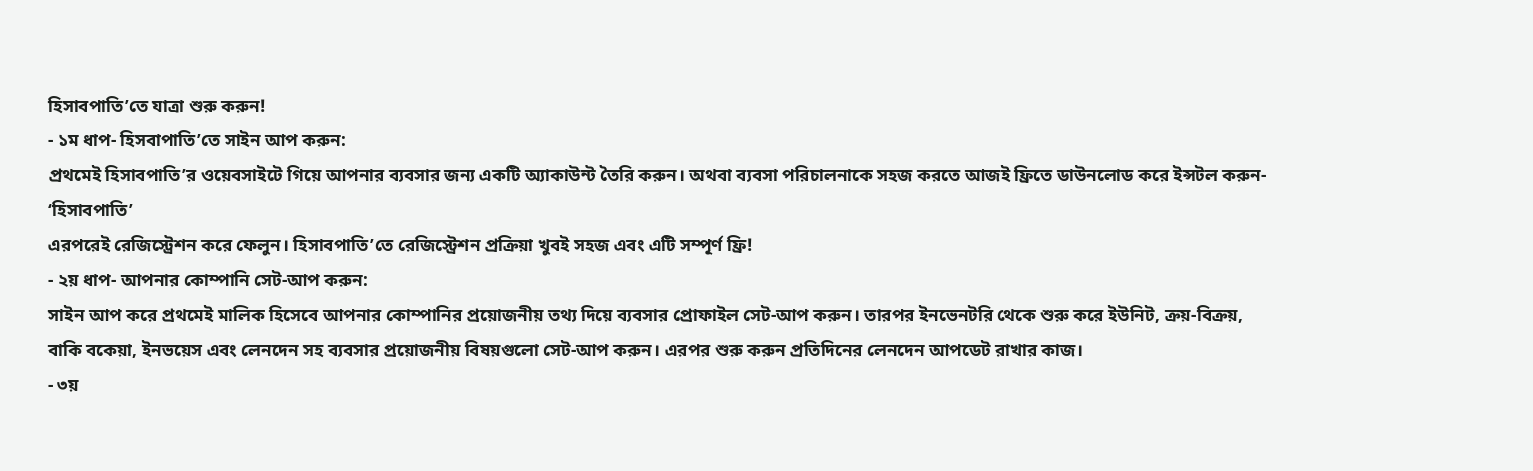হিসাবপাতি’তে যাত্রা শুরু করুন!
- ১ম ধাপ- হিসবাপাতি’তে সাইন আপ করুন:
প্রথমেই হিসাবপাতি’র ওয়েবসাইটে গিয়ে আপনার ব্যবসার জন্য একটি অ্যাকাউন্ট তৈরি করুন। অথবা ব্যবসা পরিচালনাকে সহজ করতে আজই ফ্রিতে ডাউনলোড করে ইন্সটল করুন- ‘হিসাবপাতি’
এরপরেই রেজিস্ট্রেশন করে ফেলুন। হিসাবপাতি’তে রেজিস্ট্রেশন প্রক্রিয়া খুবই সহজ এবং এটি সম্পূর্ণ ফ্রি!
- ২য় ধাপ- আপনার কোম্পানি সেট-আপ করুন:
সাইন আপ করে প্রথমেই মালিক হিসেবে আপনার কোম্পানির প্রয়োজনীয় তথ্য দিয়ে ব্যবসার প্রোফাইল সেট-আপ করুন। তারপর ইনভেনটরি থেকে শুরু করে ইউনিট, ক্রয়-বিক্রয়, বাকি বকেয়া, ইনভয়েস এবং লেনদেন সহ ব্যবসার প্রয়োজনীয় বিষয়গুলো সেট-আপ করুন। এরপর শুরু করুন প্রতিদিনের লেনদেন আপডেট রাখার কাজ।
- ৩য়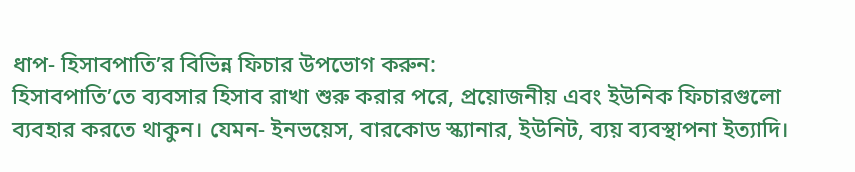ধাপ- হিসাবপাতি’র বিভিন্ন ফিচার উপভোগ করুন:
হিসাবপাতি’তে ব্যবসার হিসাব রাখা শুরু করার পরে, প্রয়োজনীয় এবং ইউনিক ফিচারগুলো ব্যবহার করতে থাকুন। যেমন- ইনভয়েস, বারকোড স্ক্যানার, ইউনিট, ব্যয় ব্যবস্থাপনা ইত্যাদি।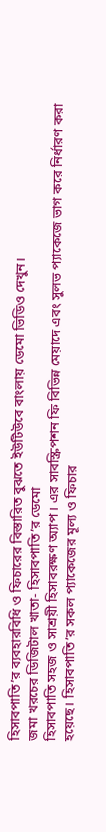হিসাবপাতি’র ব্যবহারবিধি ও ফিচারের বিস্তারিত বুঝতে ইউটিউবে বাংলায় ডেমো ভিডিও দেখুন।
জমা খরচের ডিজিটাল খাতা- হিসাবপাতি’র ডেমো
হিসাবপাতি সহজ ও সাশ্রয়ী হিসাবরক্ষণ অ্যাপ। এর সাবস্ক্রিপশন ফি বিভিন্ন মেয়াদে এবং সুলভ প্যাকেজে ভাগ করে নির্ধারণ করা হয়েছে। হিসাবপাতি’র সকল প্যাকেজের মূল্য ও ফিচার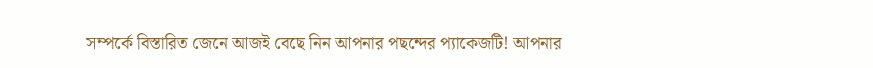সম্পর্কে বিস্তারিত জেনে আজই বেছে নিন আপনার পছন্দের প্যাকেজটি! আপনার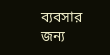ব্যবসার জন্য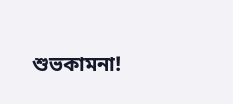শুভকামনা!